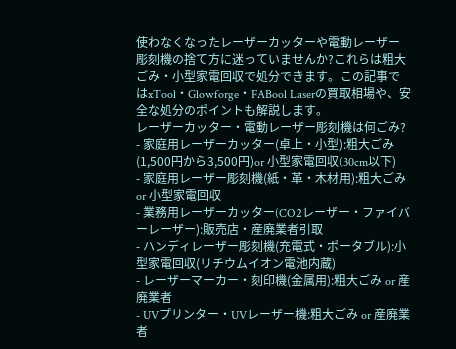使わなくなったレーザーカッターや電動レーザー彫刻機の捨て方に迷っていませんか?これらは粗大ごみ・小型家電回収で処分できます。この記事ではxTool・Glowforge・FABool Laserの買取相場や、安全な処分のポイントも解説します。
レーザーカッター・電動レーザー彫刻機は何ごみ?
- 家庭用レーザーカッター(卓上・小型):粗大ごみ(1,500円から3,500円)or 小型家電回収(30cm以下)
- 家庭用レーザー彫刻機(紙・革・木材用):粗大ごみ or 小型家電回収
- 業務用レーザーカッター(CO2レーザー・ファイバーレーザー):販売店・産廃業者引取
- ハンディレーザー彫刻機(充電式・ポータブル):小型家電回収(リチウムイオン電池内蔵)
- レーザーマーカー・刻印機(金属用):粗大ごみ or 産廃業者
- UVプリンター・UVレーザー機:粗大ごみ or 産廃業者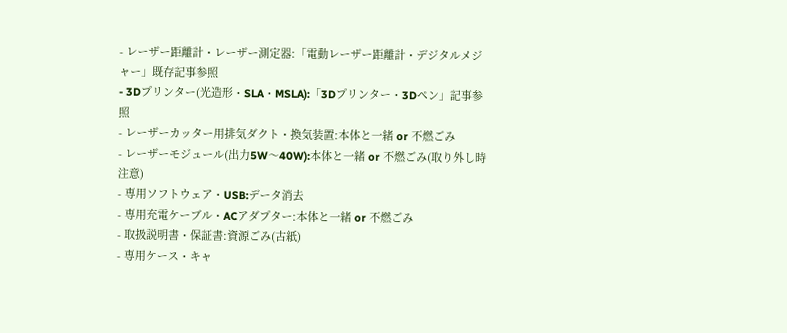- レーザー距離計・レーザー測定器:「電動レーザー距離計・デジタルメジャー」既存記事参照
- 3Dプリンター(光造形・SLA・MSLA):「3Dプリンター・3Dペン」記事参照
- レーザーカッター用排気ダクト・換気装置:本体と一緒 or 不燃ごみ
- レーザーモジュール(出力5W〜40W):本体と一緒 or 不燃ごみ(取り外し時注意)
- 専用ソフトウェア・USB:データ消去
- 専用充電ケーブル・ACアダプター:本体と一緒 or 不燃ごみ
- 取扱説明書・保証書:資源ごみ(古紙)
- 専用ケース・キャ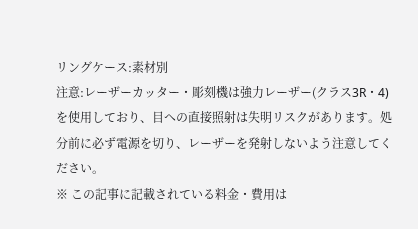リングケース:素材別
注意:レーザーカッター・彫刻機は強力レーザー(クラス3R・4)を使用しており、目への直接照射は失明リスクがあります。処分前に必ず電源を切り、レーザーを発射しないよう注意してください。
※ この記事に記載されている料金・費用は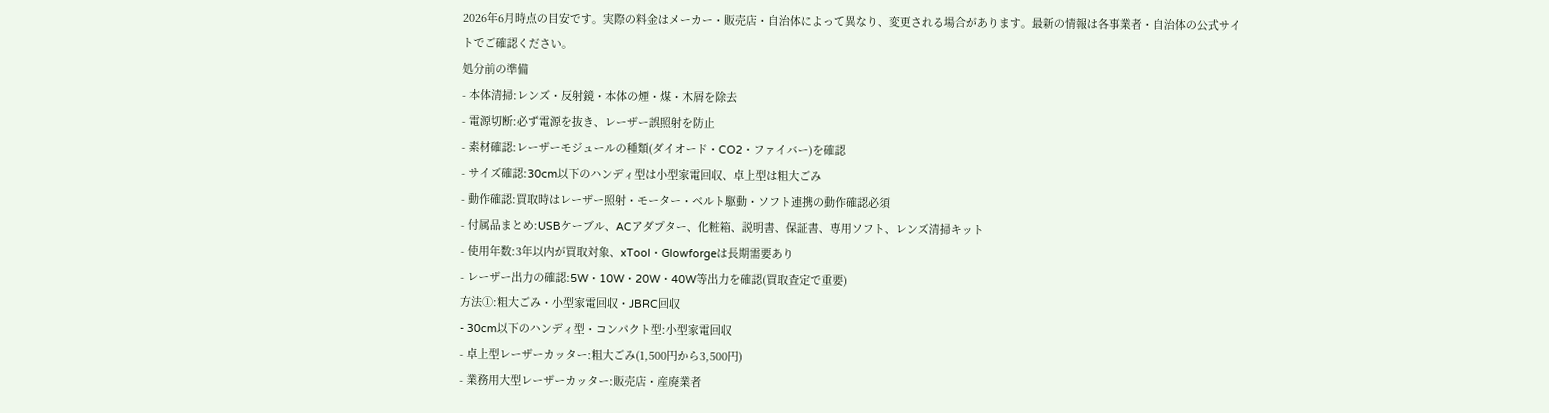2026年6月時点の目安です。実際の料金はメーカー・販売店・自治体によって異なり、変更される場合があります。最新の情報は各事業者・自治体の公式サイトでご確認ください。
処分前の準備
- 本体清掃:レンズ・反射鏡・本体の煙・煤・木屑を除去
- 電源切断:必ず電源を抜き、レーザー誤照射を防止
- 素材確認:レーザーモジュールの種類(ダイオード・CO2・ファイバー)を確認
- サイズ確認:30cm以下のハンディ型は小型家電回収、卓上型は粗大ごみ
- 動作確認:買取時はレーザー照射・モーター・ベルト駆動・ソフト連携の動作確認必須
- 付属品まとめ:USBケーブル、ACアダプター、化粧箱、説明書、保証書、専用ソフト、レンズ清掃キット
- 使用年数:3年以内が買取対象、xTool・Glowforgeは長期需要あり
- レーザー出力の確認:5W・10W・20W・40W等出力を確認(買取査定で重要)
方法①:粗大ごみ・小型家電回収・JBRC回収
- 30cm以下のハンディ型・コンパクト型:小型家電回収
- 卓上型レーザーカッター:粗大ごみ(1,500円から3,500円)
- 業務用大型レーザーカッター:販売店・産廃業者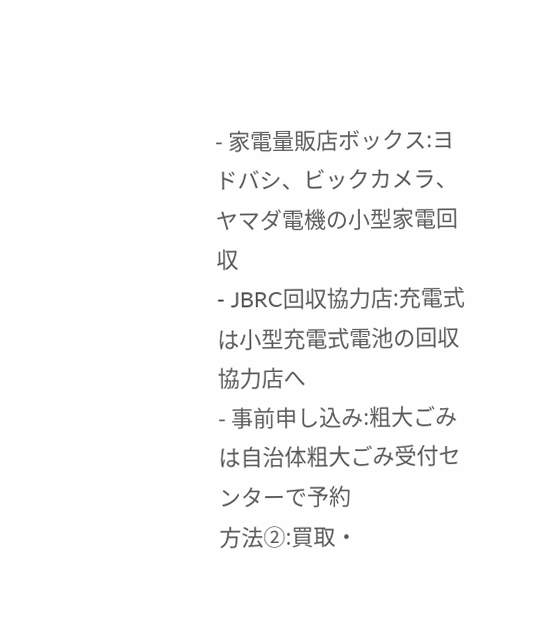- 家電量販店ボックス:ヨドバシ、ビックカメラ、ヤマダ電機の小型家電回収
- JBRC回収協力店:充電式は小型充電式電池の回収協力店へ
- 事前申し込み:粗大ごみは自治体粗大ごみ受付センターで予約
方法②:買取・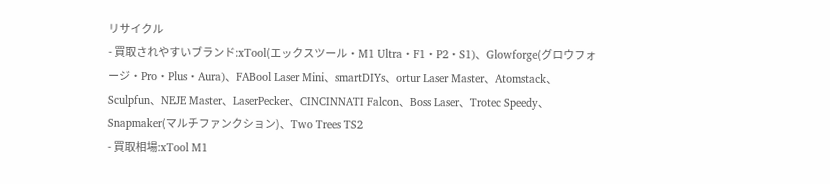リサイクル
- 買取されやすいブランド:xTool(エックスツール・M1 Ultra・F1・P2・S1)、Glowforge(グロウフォージ・Pro・Plus・Aura)、FABool Laser Mini、smartDIYs、ortur Laser Master、Atomstack、Sculpfun、NEJE Master、LaserPecker、CINCINNATI Falcon、Boss Laser、Trotec Speedy、Snapmaker(マルチファンクション)、Two Trees TS2
- 買取相場:xTool M1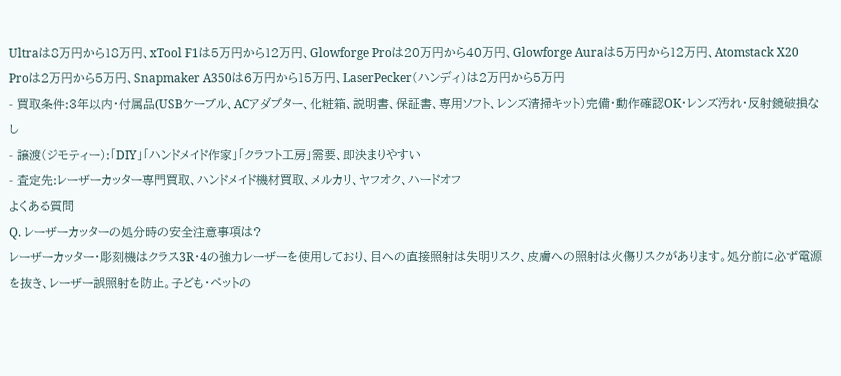Ultraは8万円から18万円、xTool F1は5万円から12万円、Glowforge Proは20万円から40万円、Glowforge Auraは5万円から12万円、Atomstack X20 Proは2万円から5万円、Snapmaker A350は6万円から15万円、LaserPecker(ハンディ)は2万円から5万円
- 買取条件:3年以内・付属品(USBケーブル、ACアダプター、化粧箱、説明書、保証書、専用ソフト、レンズ清掃キット)完備・動作確認OK・レンズ汚れ・反射鏡破損なし
- 譲渡(ジモティー):「DIY」「ハンドメイド作家」「クラフト工房」需要、即決まりやすい
- 査定先:レーザーカッター専門買取、ハンドメイド機材買取、メルカリ、ヤフオク、ハードオフ
よくある質問
Q. レーザーカッターの処分時の安全注意事項は?
レーザーカッター・彫刻機はクラス3R・4の強力レーザーを使用しており、目への直接照射は失明リスク、皮膚への照射は火傷リスクがあります。処分前に必ず電源を抜き、レーザー誤照射を防止。子ども・ペットの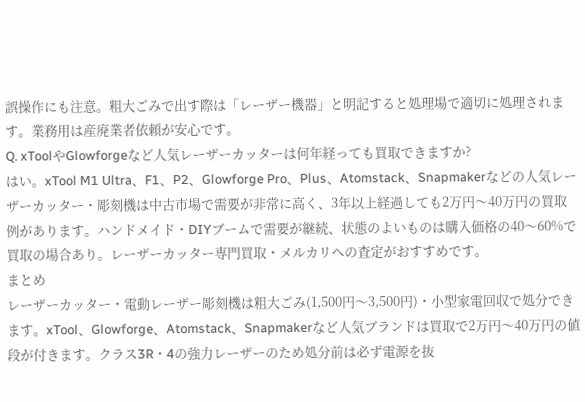誤操作にも注意。粗大ごみで出す際は「レーザー機器」と明記すると処理場で適切に処理されます。業務用は産廃業者依頼が安心です。
Q. xToolやGlowforgeなど人気レーザーカッターは何年経っても買取できますか?
はい。xTool M1 Ultra、F1、P2、Glowforge Pro、Plus、Atomstack、Snapmakerなどの人気レーザーカッター・彫刻機は中古市場で需要が非常に高く、3年以上経過しても2万円〜40万円の買取例があります。ハンドメイド・DIYブームで需要が継続、状態のよいものは購入価格の40〜60%で買取の場合あり。レーザーカッター専門買取・メルカリへの査定がおすすめです。
まとめ
レーザーカッター・電動レーザー彫刻機は粗大ごみ(1,500円〜3,500円)・小型家電回収で処分できます。xTool、Glowforge、Atomstack、Snapmakerなど人気ブランドは買取で2万円〜40万円の値段が付きます。クラス3R・4の強力レーザーのため処分前は必ず電源を抜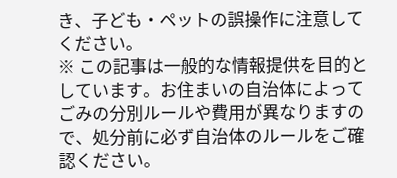き、子ども・ペットの誤操作に注意してください。
※ この記事は一般的な情報提供を目的としています。お住まいの自治体によってごみの分別ルールや費用が異なりますので、処分前に必ず自治体のルールをご確認ください。